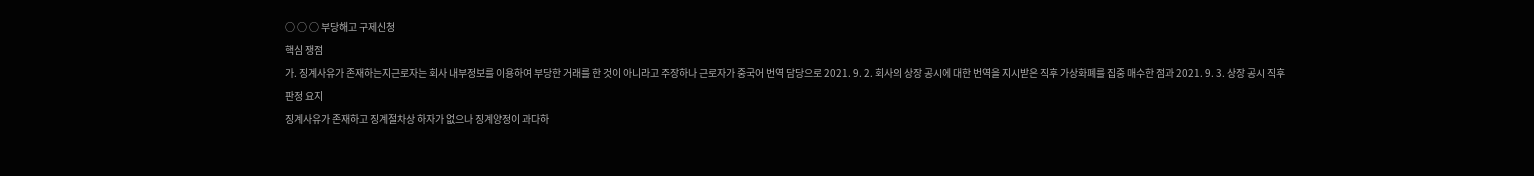○ ○ ○ 부당해고 구제신청
핵심 쟁점
가. 징계사유가 존재하는지근로자는 회사 내부정보를 이용하여 부당한 거래를 한 것이 아니라고 주장하나 근로자가 중국어 번역 담당으로 2021. 9. 2. 회사의 상장 공시에 대한 번역을 지시받은 직후 가상화폐를 집중 매수한 점과 2021. 9. 3. 상장 공시 직후
판정 요지
징계사유가 존재하고 징계절차상 하자가 없으나 징계양정이 과다하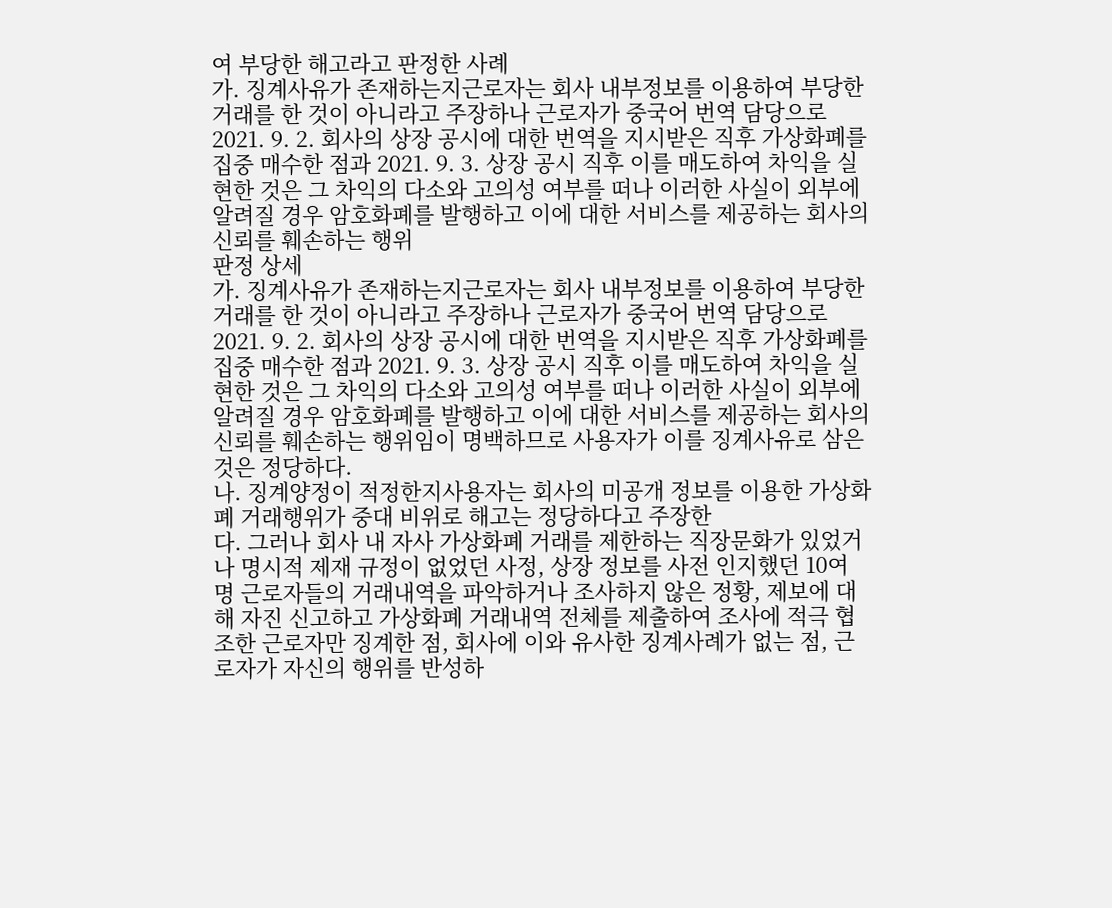여 부당한 해고라고 판정한 사례
가. 징계사유가 존재하는지근로자는 회사 내부정보를 이용하여 부당한 거래를 한 것이 아니라고 주장하나 근로자가 중국어 번역 담당으로 2021. 9. 2. 회사의 상장 공시에 대한 번역을 지시받은 직후 가상화폐를 집중 매수한 점과 2021. 9. 3. 상장 공시 직후 이를 매도하여 차익을 실현한 것은 그 차익의 다소와 고의성 여부를 떠나 이러한 사실이 외부에 알려질 경우 암호화폐를 발행하고 이에 대한 서비스를 제공하는 회사의 신뢰를 훼손하는 행위
판정 상세
가. 징계사유가 존재하는지근로자는 회사 내부정보를 이용하여 부당한 거래를 한 것이 아니라고 주장하나 근로자가 중국어 번역 담당으로 2021. 9. 2. 회사의 상장 공시에 대한 번역을 지시받은 직후 가상화폐를 집중 매수한 점과 2021. 9. 3. 상장 공시 직후 이를 매도하여 차익을 실현한 것은 그 차익의 다소와 고의성 여부를 떠나 이러한 사실이 외부에 알려질 경우 암호화폐를 발행하고 이에 대한 서비스를 제공하는 회사의 신뢰를 훼손하는 행위임이 명백하므로 사용자가 이를 징계사유로 삼은 것은 정당하다.
나. 징계양정이 적정한지사용자는 회사의 미공개 정보를 이용한 가상화폐 거래행위가 중대 비위로 해고는 정당하다고 주장한
다. 그러나 회사 내 자사 가상화폐 거래를 제한하는 직장문화가 있었거나 명시적 제재 규정이 없었던 사정, 상장 정보를 사전 인지했던 10여 명 근로자들의 거래내역을 파악하거나 조사하지 않은 정황, 제보에 대해 자진 신고하고 가상화폐 거래내역 전체를 제출하여 조사에 적극 협조한 근로자만 징계한 점, 회사에 이와 유사한 징계사례가 없는 점, 근로자가 자신의 행위를 반성하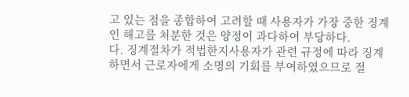고 있는 점을 종합하여 고려할 때 사용자가 가장 중한 징계인 해고를 처분한 것은 양정이 과다하여 부당하다.
다. 징계절차가 적법한지사용자가 관련 규정에 따라 징계하면서 근로자에게 소명의 기회를 부여하였으므로 절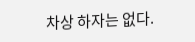차상 하자는 없다.